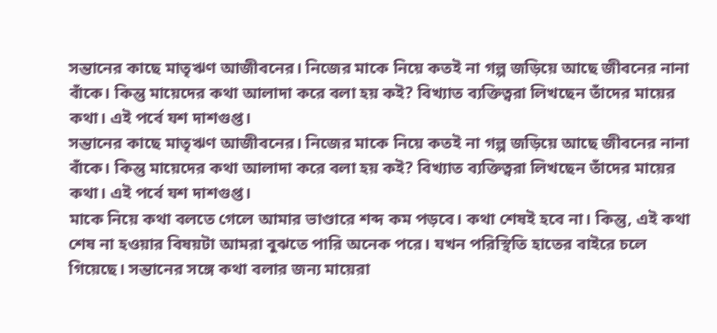সন্তানের কাছে মাতৃঋণ আজীবনের। নিজের মাকে নিয়ে কতই না গল্প জড়িয়ে আছে জীবনের নানা বাঁকে। কিন্তু মায়েদের কথা আলাদা করে বলা হয় কই? বিখ্যাত ব্যক্তিত্বরা লিখছেন তাঁদের মায়ের কথা। এই পর্বে যশ দাশগুপ্ত।
সন্তানের কাছে মাতৃঋণ আজীবনের। নিজের মাকে নিয়ে কতই না গল্প জড়িয়ে আছে জীবনের নানা বাঁকে। কিন্তু মায়েদের কথা আলাদা করে বলা হয় কই? বিখ্যাত ব্যক্তিত্বরা লিখছেন তাঁদের মায়ের কথা। এই পর্বে যশ দাশগুপ্ত।
মাকে নিয়ে কথা বলতে গেলে আমার ভাণ্ডারে শব্দ কম পড়বে। কথা শেষই হবে না। কিন্তু, এই কথা শেষ না হওয়ার বিষয়টা আমরা বুঝতে পারি অনেক পরে। যখন পরিস্থিতি হাতের বাইরে চলে গিয়েছে। সন্তানের সঙ্গে কথা বলার জন্য মায়েরা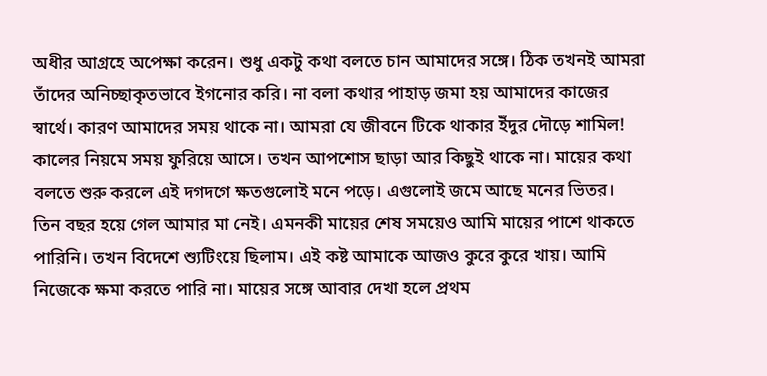অধীর আগ্রহে অপেক্ষা করেন। শুধু একটু কথা বলতে চান আমাদের সঙ্গে। ঠিক তখনই আমরা তাঁদের অনিচ্ছাকৃতভাবে ইগনোর করি। না বলা কথার পাহাড় জমা হয় আমাদের কাজের স্বার্থে। কারণ আমাদের সময় থাকে না। আমরা যে জীবনে টিকে থাকার ইঁদুর দৌড়ে শামিল! কালের নিয়মে সময় ফুরিয়ে আসে। তখন আপশোস ছাড়া আর কিছুই থাকে না। মায়ের কথা বলতে শুরু করলে এই দগদগে ক্ষতগুলোই মনে পড়ে। এগুলোই জমে আছে মনের ভিতর।
তিন বছর হয়ে গেল আমার মা নেই। এমনকী মায়ের শেষ সময়েও আমি মায়ের পাশে থাকতে পারিনি। তখন বিদেশে শ্যুটিংয়ে ছিলাম। এই কষ্ট আমাকে আজও কুরে কুরে খায়। আমি নিজেকে ক্ষমা করতে পারি না। মায়ের সঙ্গে আবার দেখা হলে প্রথম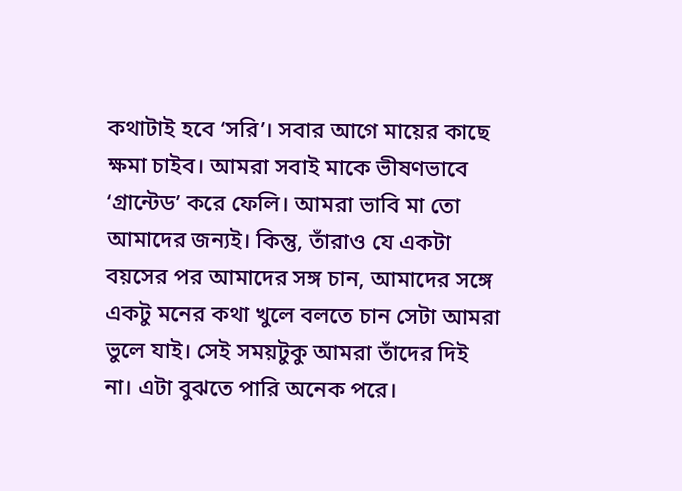কথাটাই হবে ‘সরি’। সবার আগে মায়ের কাছে ক্ষমা চাইব। আমরা সবাই মাকে ভীষণভাবে ‘গ্রান্টেড’ করে ফেলি। আমরা ভাবি মা তো আমাদের জন্যই। কিন্তু, তাঁরাও যে একটা বয়সের পর আমাদের সঙ্গ চান, আমাদের সঙ্গে একটু মনের কথা খুলে বলতে চান সেটা আমরা ভুলে যাই। সেই সময়টুকু আমরা তাঁদের দিই না। এটা বুঝতে পারি অনেক পরে।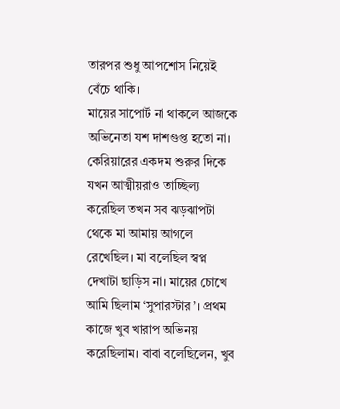তারপর শুধু আপশোস নিয়েই বেঁচে থাকি।
মায়ের সাপোর্ট না থাকলে আজকে অভিনেতা যশ দাশগুপ্ত হতো না। কেরিয়ারের একদম শুরুর দিকে যখন আত্মীয়রাও তাচ্ছিল্য করেছিল তখন সব ঝড়ঝাপটা থেকে মা আমায় আগলে রেখেছিল। মা বলেছিল স্বপ্ন দেখাটা ছাড়িস না। মায়ের চোখে আমি ছিলাম ‘সুপারস্টার’। প্রথম কাজে খুব খারাপ অভিনয় করেছিলাম। বাবা বলেছিলেন, খুব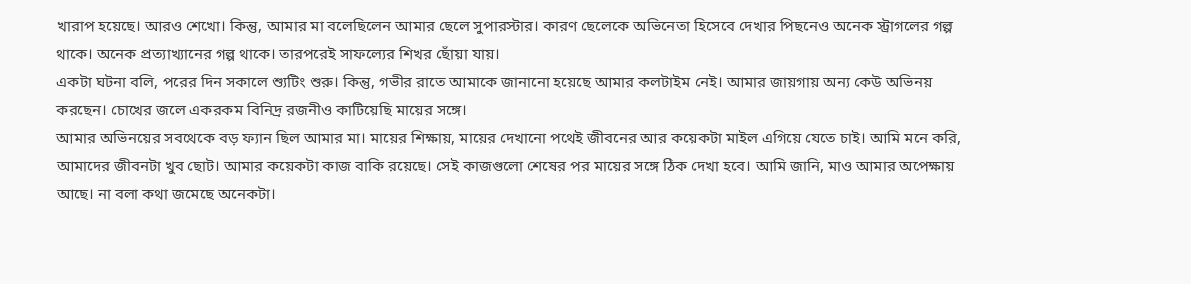খারাপ হয়েছে। আরও শেখো। কিন্তু, আমার মা বলেছিলেন আমার ছেলে সুপারস্টার। কারণ ছেলেকে অভিনেতা হিসেবে দেখার পিছনেও অনেক স্ট্রাগলের গল্প থাকে। অনেক প্রত্যাখ্যানের গল্প থাকে। তারপরেই সাফল্যের শিখর ছোঁয়া যায়।
একটা ঘটনা বলি, পরের দিন সকালে শ্যুটিং শুরু। কিন্তু, গভীর রাতে আমাকে জানানো হয়েছে আমার কলটাইম নেই। আমার জায়গায় অন্য কেউ অভিনয় করছেন। চোখের জলে একরকম বিনিদ্র রজনীও কাটিয়েছি মায়ের সঙ্গে।
আমার অভিনয়ের সবথেকে বড় ফ্যান ছিল আমার মা। মায়ের শিক্ষায়, মায়ের দেখানো পথেই জীবনের আর কয়েকটা মাইল এগিয়ে যেতে চাই। আমি মনে করি, আমাদের জীবনটা খুব ছোট। আমার কয়েকটা কাজ বাকি রয়েছে। সেই কাজগুলো শেষের পর মায়ের সঙ্গে ঠিক দেখা হবে। আমি জানি, মাও আমার অপেক্ষায় আছে। না বলা কথা জমেছে অনেকটা।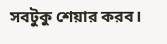সবটুকু শেয়ার করব।